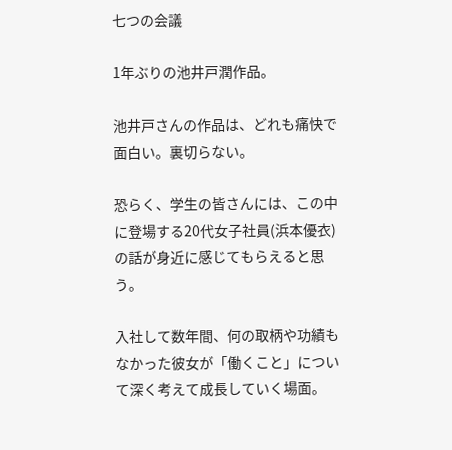七つの会議

1年ぶりの池井戸潤作品。

池井戸さんの作品は、どれも痛快で面白い。裏切らない。

恐らく、学生の皆さんには、この中に登場する20代女子社員(浜本優衣)の話が身近に感じてもらえると思う。

入社して数年間、何の取柄や功績もなかった彼女が「働くこと」について深く考えて成長していく場面。